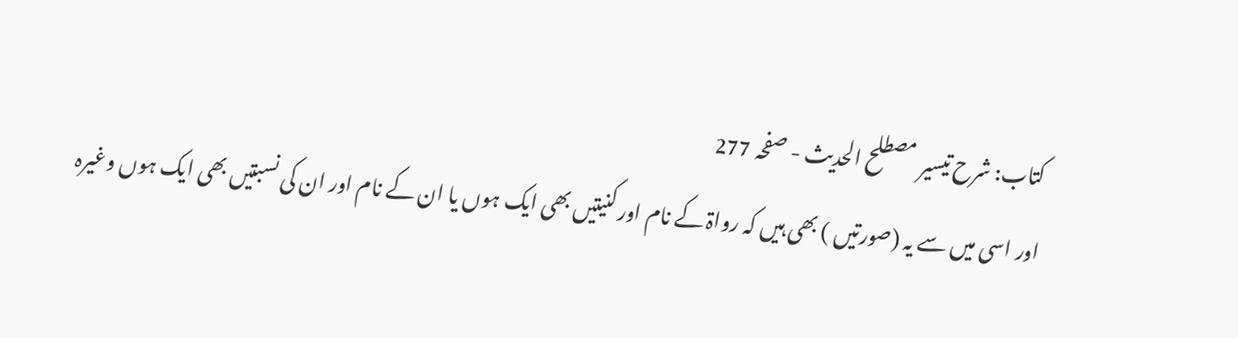کتاب: شرح تیسیر مصطلح الحدیث - صفحہ 277
اور اسی میں سے یہ (صورتیں ) بھی ہیں کہ رواۃ کے نام اور کنیتیں بھی ایک ہوں یا ان کے نام اور ان کی نسبتیں بھی ایک ہوں وغیرہ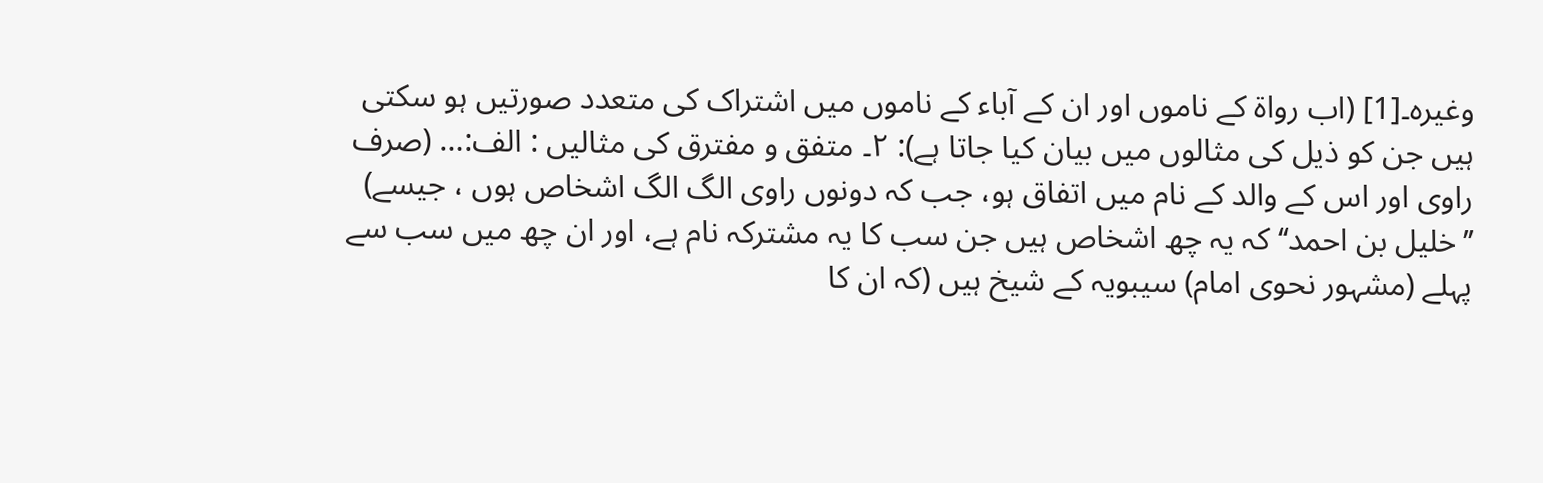وغیرہ۔[1] (اب رواۃ کے ناموں اور ان کے آباء کے ناموں میں اشتراک کی متعدد صورتیں ہو سکتی ہیں جن کو ذیل کی مثالوں میں بیان کیا جاتا ہے): ۲۔ متفق و مفترق کی مثالیں : الف:… (صرف راوی اور اس کے والد کے نام میں اتفاق ہو، جب کہ دونوں راوی الگ الگ اشخاص ہوں ، جیسے) ’’خلیل بن احمد‘‘ کہ یہ چھ اشخاص ہیں جن سب کا یہ مشترکہ نام ہے، اور ان چھ میں سب سے پہلے (مشہور نحوی امام) سیبویہ کے شیخ ہیں (کہ ان کا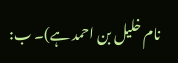نام خلیل بن احمد ہے)۔ ب: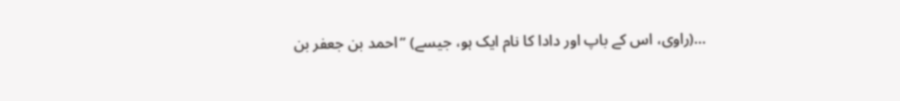…(راوی، اس کے باپ اور دادا کا نام ایک ہو، جیسے) ’’احمد بن جعفر بن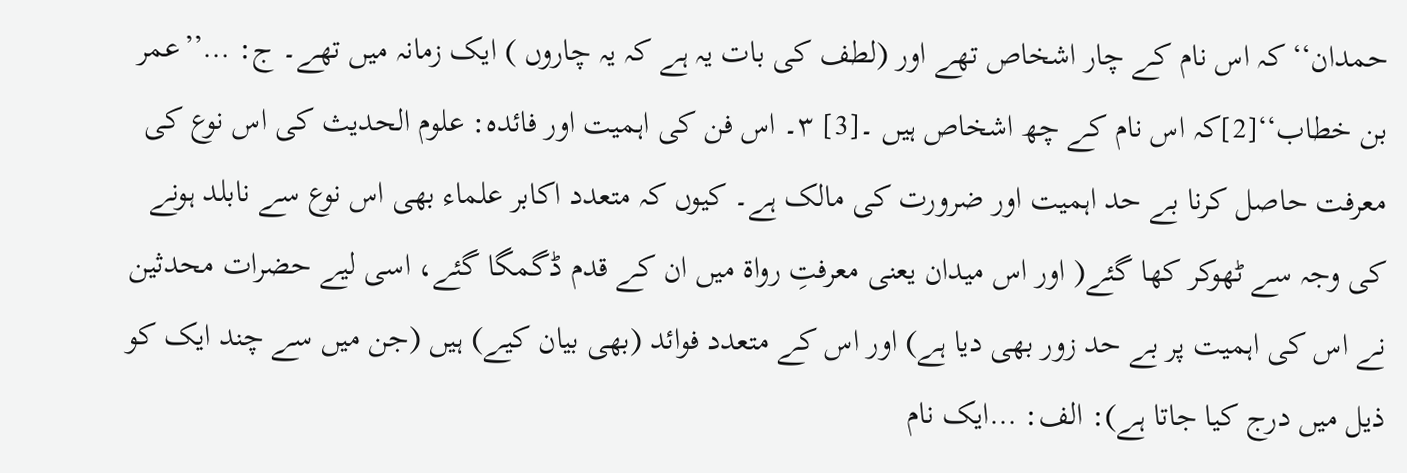حمدان‘‘ کہ اس نام کے چار اشخاص تھے اور (لطف کی بات یہ ہے کہ یہ چاروں ) ایک زمانہ میں تھے۔ ج: …’’عمر بن خطاب‘‘[2]کہ اس نام کے چھ اشخاص ہیں ۔[3] ۳۔ اس فن کی اہمیت اور فائدہ: علوم الحدیث کی اس نوع کی معرفت حاصل کرنا بے حد اہمیت اور ضرورت کی مالک ہے۔ کیوں کہ متعدد اکابر علماء بھی اس نوع سے نابلد ہونے کی وجہ سے ٹھوکر کھا گئے( اور اس میدان یعنی معرفتِ رواۃ میں ان کے قدم ڈگمگا گئے، اسی لیے حضرات محدثین نے اس کی اہمیت پر بے حد زور بھی دیا ہے) اور اس کے متعدد فوائد (بھی بیان کیے) ہیں (جن میں سے چند ایک کو ذیل میں درج کیا جاتا ہے): الف: …ایک نام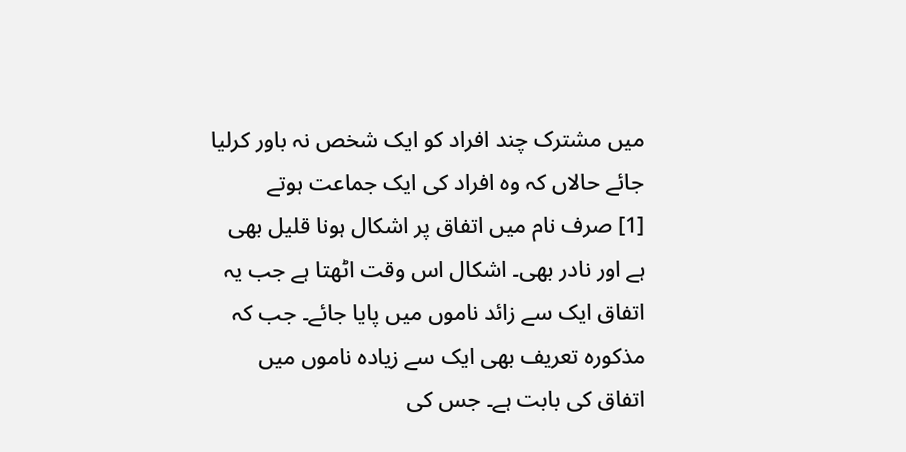میں مشترک چند افراد کو ایک شخص نہ باور کرلیا جائے حالاں کہ وہ افراد کی ایک جماعت ہوتے
[1] صرف نام میں اتفاق پر اشکال ہونا قلیل بھی ہے اور نادر بھی۔ اشکال اس وقت اٹھتا ہے جب یہ اتفاق ایک سے زائد ناموں میں پایا جائے۔ جب کہ مذکورہ تعریف بھی ایک سے زیادہ ناموں میں اتفاق کی بابت ہے۔ جس کی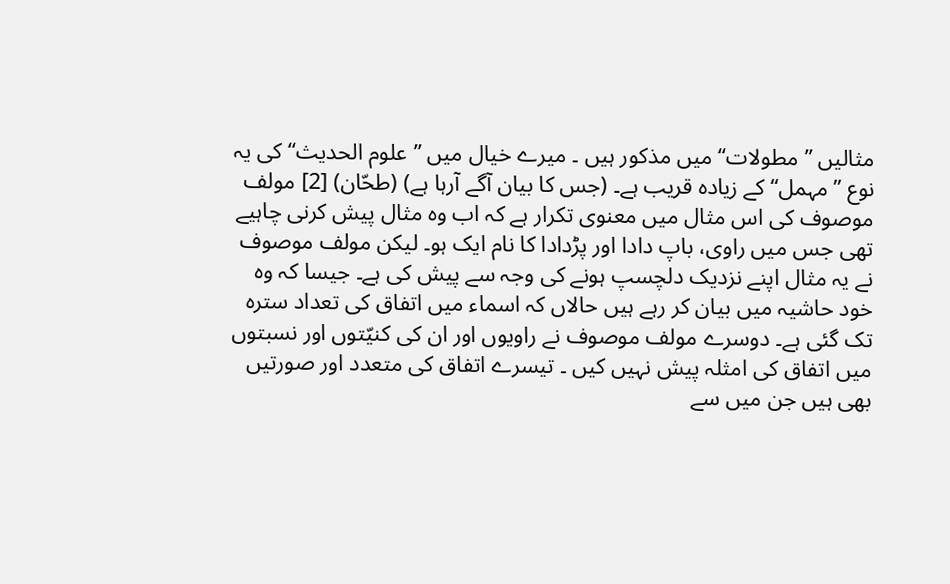مثالیں ’’مطولات‘‘ میں مذکور ہیں ۔ میرے خیال میں ’’علوم الحدیث‘‘ کی یہ نوع ’’مہمل‘‘ کے زیادہ قریب ہے۔ (جس کا بیان آگے آرہا ہے) (طحّان) [2] مولف موصوف کی اس مثال میں معنوی تکرار ہے کہ اب وہ مثال پیش کرنی چاہیے تھی جس میں راوی، باپ دادا اور پڑدادا کا نام ایک ہو۔ لیکن مولف موصوف نے یہ مثال اپنے نزدیک دلچسپ ہونے کی وجہ سے پیش کی ہے۔ جیسا کہ وہ خود حاشیہ میں بیان کر رہے ہیں حالاں کہ اسماء میں اتفاق کی تعداد سترہ تک گئی ہے۔ دوسرے مولف موصوف نے راویوں اور ان کی کنیّتوں اور نسبتوں میں اتفاق کی امثلہ پیش نہیں کیں ۔ تیسرے اتفاق کی متعدد اور صورتیں بھی ہیں جن میں سے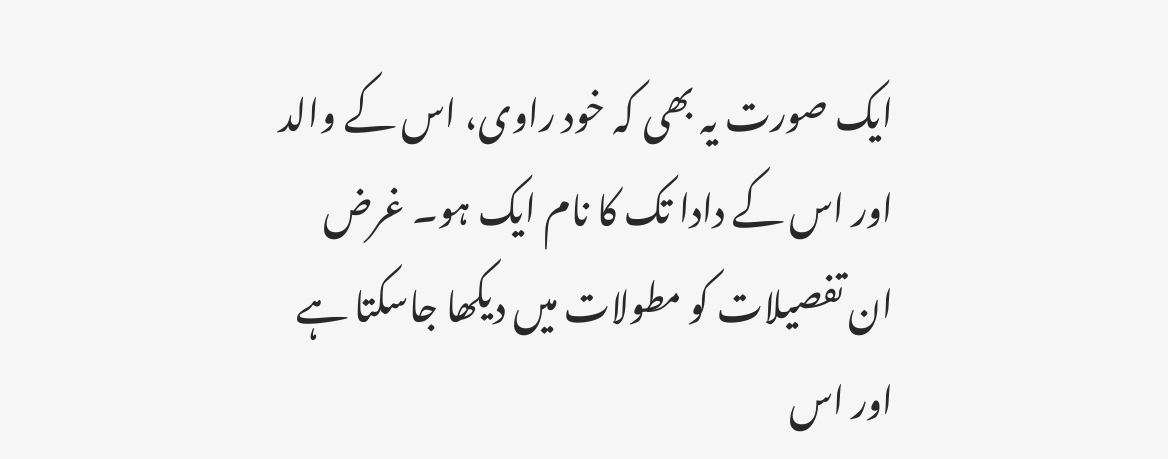ایک صورت یہ بھی کہ خود راوی، اس کے والد اور اس کے دادا تک کا نام ایک ہو۔ غرض ان تفصیلات کو مطولات میں دیکھا جاسکتا ہے اور اس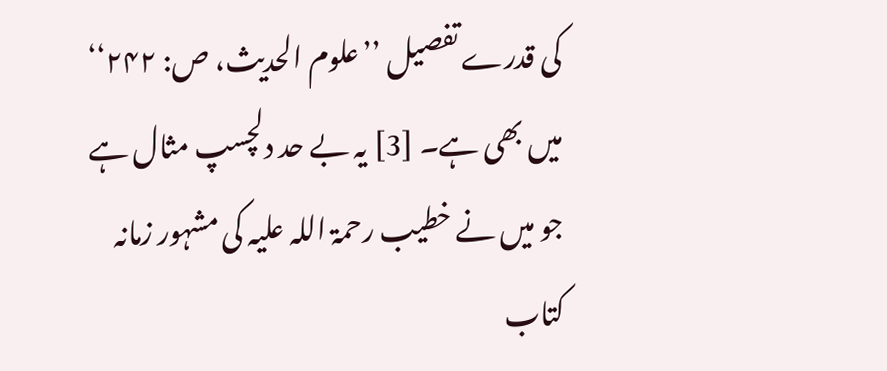کی قدرے تفصیل ’’علوم الحدیث، ص: ۲۴۲‘‘ میں بھی ہے۔ [3] یہ بے حد دلچسپ مثال ہے جو میں نے خطیب رحمۃ اللہ علیہ کی مشہور زمانہ کتاب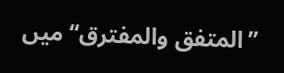’’المتفق والمفترق‘‘ میں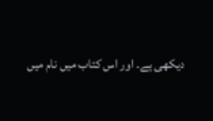دیکھی ہے۔ اور اس کتاب میں نام میں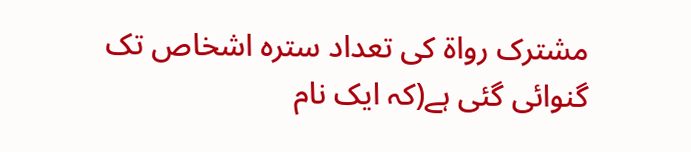مشترک رواۃ کی تعداد سترہ اشخاص تک گنوائی گئی ہے(کہ ایک نام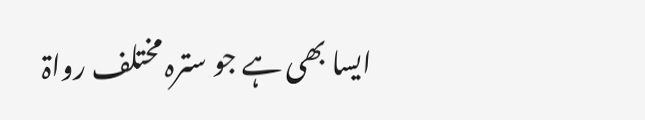ایسا بھی ہے جو سترہ مختلف رواۃ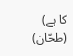کا ہے) (طحّان)